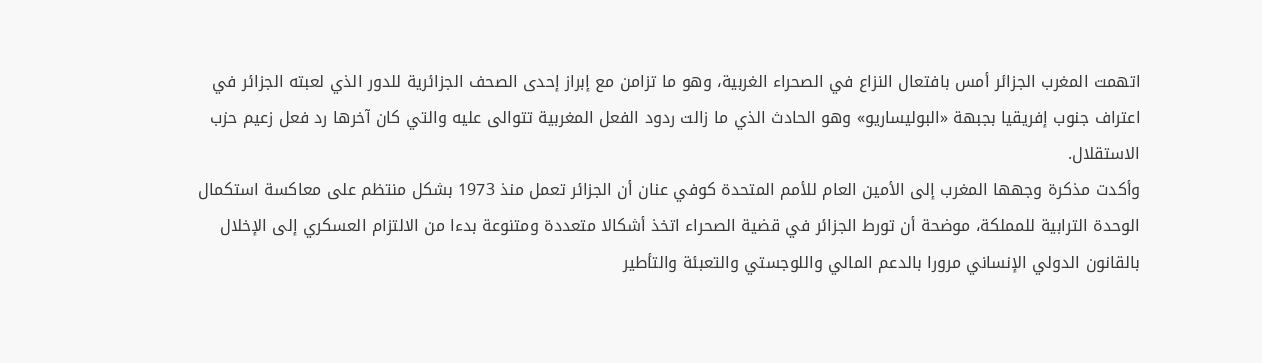اتهمت المغرب الجزائر أمس بافتعال النزاع في الصحراء الغربية، وهو ما تزامن مع إبراز إحدى الصحف الجزائرية للدور الذي لعبته الجزائر في اعتراف جنوب إفريقيا بجبهة «البوليساريو» وهو الحادث الذي ما زالت ردود الفعل المغربية تتوالى عليه والتي كان آخرها رد فعل زعيم حزب الاستقلال.
وأكدت مذكرة وجهها المغرب إلى الأمين العام للأمم المتحدة كوفي عنان أن الجزائر تعمل منذ 1973 بشكل منتظم على معاكسة استكمال الوحدة الترابية للمملكة، موضحة أن تورط الجزائر في قضية الصحراء اتخذ أشكالا متعددة ومتنوعة بدءا من الالتزام العسكري إلى الإخلال بالقانون الدولي الإنساني مرورا بالدعم المالي واللوجستي والتعبئة والتأطير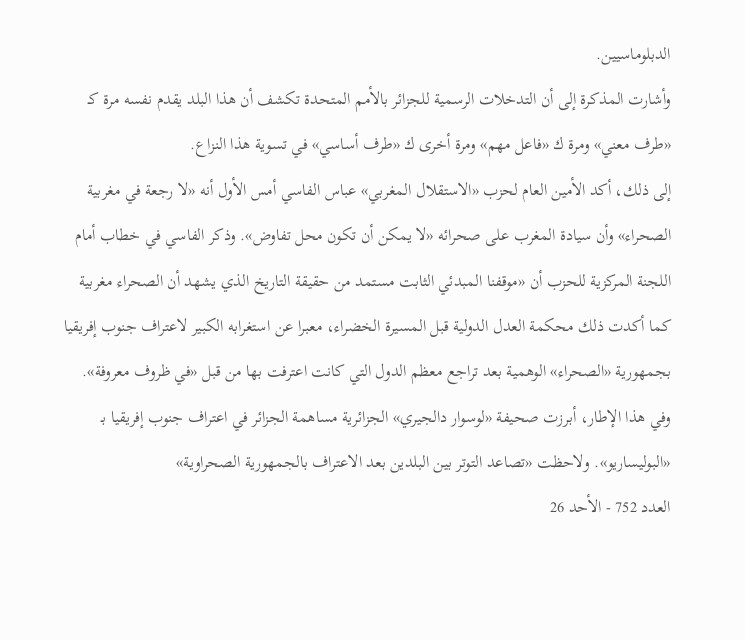الدبلوماسيين.
وأشارت المذكرة إلى أن التدخلات الرسمية للجزائر بالأمم المتحدة تكشف أن هذا البلد يقدم نفسه مرة كـ «طرف معني» ومرة ك «فاعل مهم» ومرة أخرى ك «طرف أساسي» في تسوية هذا النزاع.
إلى ذلك، أكد الأمين العام لحزب «الاستقلال المغربي» عباس الفاسي أمس الأول أنه «لا رجعة في مغربية الصحراء» وأن سيادة المغرب على صحرائه «لا يمكن أن تكون محل تفاوض». وذكر الفاسي في خطاب أمام اللجنة المركزية للحزب أن «موقفنا المبدئي الثابت مستمد من حقيقة التاريخ الذي يشهد أن الصحراء مغربية كما أكدت ذلك محكمة العدل الدولية قبل المسيرة الخضراء، معبرا عن استغرابه الكبير لاعتراف جنوب إفريقيا بجمهورية «الصحراء» الوهمية بعد تراجع معظم الدول التي كانت اعترفت بها من قبل «في ظروف معروفة».
وفي هذا الإطار، أبرزت صحيفة «لوسوار دالجيري» الجزائرية مساهمة الجزائر في اعتراف جنوب إفريقيا بـ «البوليساريو». ولاحظت «تصاعد التوتر بين البلدين بعد الاعتراف بالجمهورية الصحراوية»
العدد 752 - الأحد 26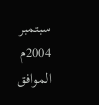سبتمبر 2004م الموافق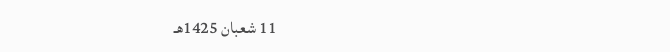11 شعبان 1425هـ